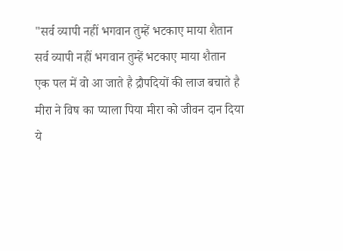"सर्व व्यापी नहीं भगवान तुम्हें भटकाए माया शैतान
सर्व व्यापी नहीं भगवान तुम्हें भटकाए माया शैतान
एक पल में वो आ जाते है द्रौपदियों की लाज बचाते है
मीरा ने विष का प्याला पिया मीरा को जीवन दान दिया
ये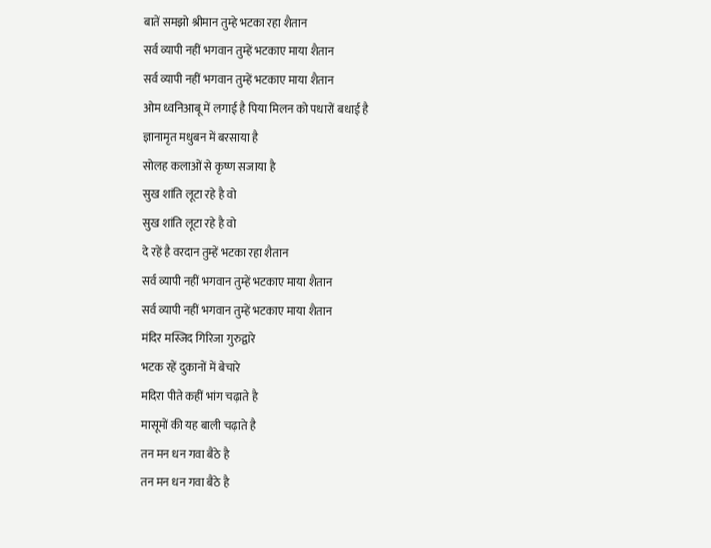बातें समझो श्रीमान तुम्हे भटका रहा शैतान
सर्व व्यापी नहीं भगवान तुम्हें भटकाए माया शैतान
सर्व व्यापी नहीं भगवान तुम्हें भटकाए माया शैतान
ओम ध्वनिआबू में लगाई है पिया मिलन को पधारों बधाई है
ज्ञानामृत मधुबन में बरसाया है
सोलह कलाओं से कृष्ण सजाया है
सुख शांति लूटा रहे है वो
सुख शांति लूटा रहे है वो
दे रहें है वरदान तुम्हें भटका रहा शैतान
सर्व व्यापी नहीं भगवान तुम्हें भटकाए माया शैतान
सर्व व्यापी नहीं भगवान तुम्हें भटकाए माया शैतान
मंदिर मस्जिद गिरिजा गुरुद्वारे
भटक रहें दुकानों में बेचारे
मदिरा पीते कहीं भांग चढ़ाते है
मासूमों की यह बाली चढ़ाते है
तन मन धन गवा बैठे है
तन मन धन गवा बैठे है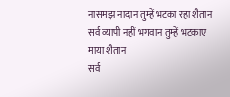नासमझ नादान तुम्हें भटका रहा शैतान
सर्व व्यापी नहीं भगवान तुम्हें भटकाए माया शैतान
सर्व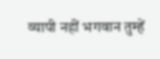व्यापी नहीं भगवान तुम्हें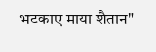भटकाए माया शैतान"